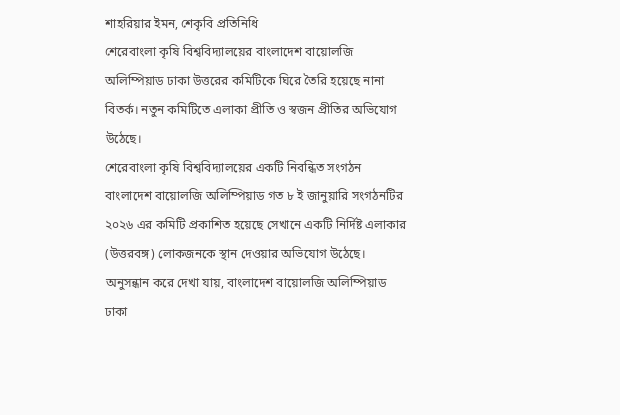শাহরিয়ার ইমন, শেকৃবি প্রতিনিধি
শেরেবাংলা কৃষি বিশ্ববিদ্যালয়ের বাংলাদেশ বায়োলজি অলিম্পিয়াড ঢাকা উত্তরের কমিটিকে ঘিরে তৈরি হয়েছে নানা বিতর্ক। নতুন কমিটিতে এলাকা প্রীতি ও স্বজন প্রীতির অভিযোগ উঠেছে।
শেরেবাংলা কৃষি বিশ্ববিদ্যালয়ের একটি নিবন্ধিত সংগঠন বাংলাদেশ বায়োলজি অলিম্পিয়াড গত ৮ ই জানুয়ারি সংগঠনটির ২০২৬ এর কমিটি প্রকাশিত হয়েছে সেখানে একটি নির্দিষ্ট এলাকার (উত্তরবঙ্গ) লোকজনকে স্থান দেওয়ার অভিযোগ উঠেছে।
অনুসন্ধান করে দেখা যায়, বাংলাদেশ বায়োলজি অলিম্পিয়াড ঢাকা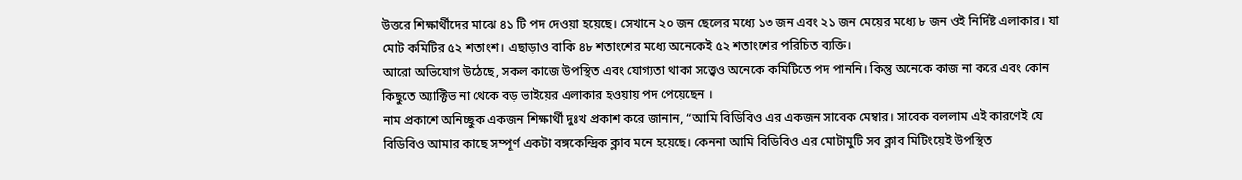উত্তরে শিক্ষার্থীদের মাঝে ৪১ টি পদ দেওয়া হয়েছে। সেখানে ২০ জন ছেলের মধ্যে ১৩ জন এবং ২১ জন মেয়ের মধ্যে ৮ জন ওই নির্দিষ্ট এলাকার। যা মোট কমিটির ৫২ শতাংশ। এছাড়াও বাকি ৪৮ শতাংশের মধ্যে অনেকেই ৫২ শতাংশের পরিচিত ব্যক্তি।
আরো অভিযোগ উঠেছে, সকল কাজে উপস্থিত এবং যোগ্যতা থাকা সত্ত্বেও অনেকে কমিটিতে পদ পাননি। কিন্তু অনেকে কাজ না করে এবং কোন কিছুতে অ্যাক্টিভ না থেকে বড় ভাইয়ের এলাকার হওয়ায় পদ পেয়েছেন ।
নাম প্রকাশে অনিচ্ছুক একজন শিক্ষার্থী দুঃখ প্রকাশ করে জানান, “আমি বিডিবিও এর একজন সাবেক মেম্বার। সাবেক বললাম এই কারণেই যে বিডিবিও আমার কাছে সম্পূর্ণ একটা বঙ্গকেন্দ্রিক ক্লাব মনে হয়েছে। কেননা আমি বিডিবিও এর মোটামুটি সব ক্লাব মিটিংয়েই উপস্থিত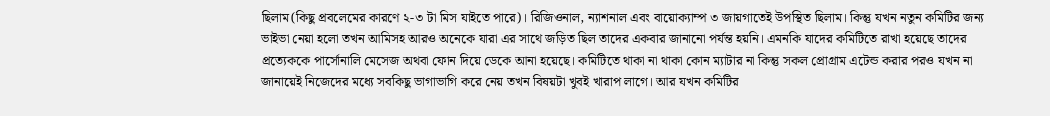ছিলাম(কিছু প্রবলেমের কারণে ২-৩ টা মিস যাইতে পারে)। রিজিওনাল, ন্যাশনাল এবং বায়োক্যাম্প ৩ জায়গাতেই উপস্থিত ছিলাম। কিন্তু যখন নতুন কমিটির জন্য ভাইভা নেয়া হলো তখন আমিসহ আরও অনেকে যারা এর সাথে জড়িত ছিল তাদের একবার জানানো পর্যন্ত হয়নি। এমনকি যাদের কমিটিতে রাখা হয়েছে তাদের প্রত্যেককে পার্সোনালি মেসেজ অথবা ফোন দিয়ে ডেকে আনা হয়েছে। কমিটিতে থাকা না থাকা কোন ম্যাটার না কিন্তু সকল প্রোগ্রাম এটেন্ড করার পরও যখন না জানায়েই নিজেদের মধ্যে সবকিছু ভাগাভাগি করে নেয় তখন বিষয়টা খুবই খারাপ লাগে। আর যখন কমিটির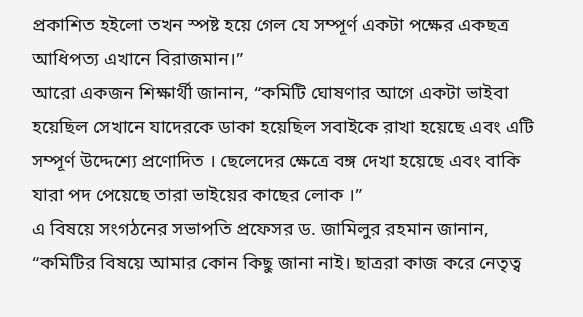প্রকাশিত হইলো তখন স্পষ্ট হয়ে গেল যে সম্পূর্ণ একটা পক্ষের একছত্র আধিপত্য এখানে বিরাজমান।”
আরো একজন শিক্ষার্থী জানান, “কমিটি ঘোষণার আগে একটা ভাইবা হয়েছিল সেখানে যাদেরকে ডাকা হয়েছিল সবাইকে রাখা হয়েছে এবং এটি সম্পূর্ণ উদ্দেশ্যে প্রণোদিত । ছেলেদের ক্ষেত্রে বঙ্গ দেখা হয়েছে এবং বাকি যারা পদ পেয়েছে তারা ভাইয়ের কাছের লোক ।”
এ বিষয়ে সংগঠনের সভাপতি প্রফেসর ড. জামিলুর রহমান জানান, “কমিটির বিষয়ে আমার কোন কিছু জানা নাই। ছাত্ররা কাজ করে নেতৃত্ব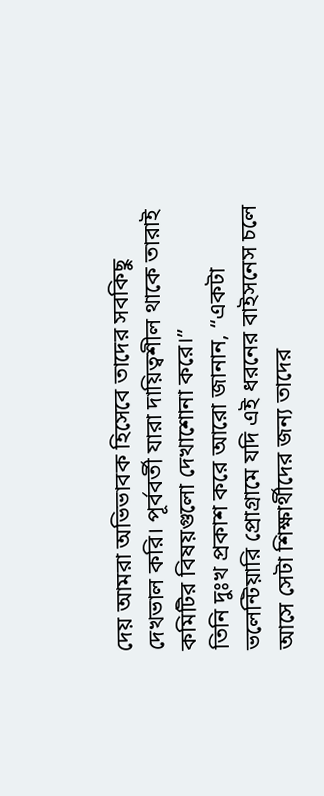দেয় আমরা অভিভাবক হিসেবে তাদের সবকিছু দেখভাল করি। পূর্ববর্তী যারা দায়িত্বশীল থাকে তারাই কমিটির বিষয়গুলো দেখাশোনা করে।”
তিনি দুঃখ প্রকাশ করে আরো জানান, “একটা ভলেন্টিয়ারি প্রোগ্রামে যদি এই ধরনের বাইসনেস চলে আসে সেটা শিক্ষার্থীদের জন্য তাদের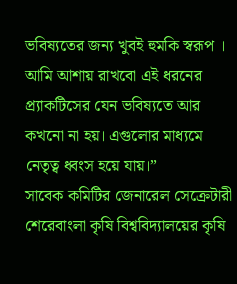ভবিষ্যতের জন্য খুবই হুমকি স্বরূপ । আমি আশায় রাখবো এই ধরনের প্র্যাকটিসের যেন ভবিষ্যতে আর কখনো না হয়। এগুলোর মাধ্যমে নেতৃত্ব ধ্বংস হয়ে যায়।”
সাবেক কমিটির জেনারেল সেক্রেটারী শেরেবাংলা কৃষি বিশ্ববিদ্যালয়ের কৃষি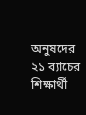অনুষদের ২১ ব্যাচের শিক্ষার্থী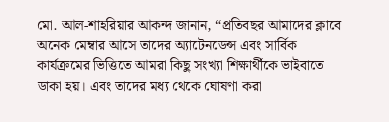মো. আল-শাহরিয়ার আকন্দ জানান, “প্রতিবছর আমাদের ক্লাবে অনেক মেম্বার আসে তাদের অ্যাটেনডেন্স এবং সার্বিক কার্যক্রমের ভিত্তিতে আমরা কিছু সংখ্যা শিক্ষার্থীকে ভাইবাতে ডাকা হয়। এবং তাদের মধ্য থেকে ঘোষণা করা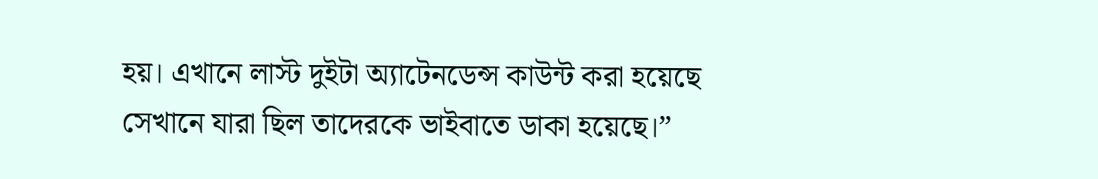হয়। এখানে লাস্ট দুইটা অ্যাটেনডেন্স কাউন্ট করা হয়েছে সেখানে যারা ছিল তাদেরকে ভাইবাতে ডাকা হয়েছে।”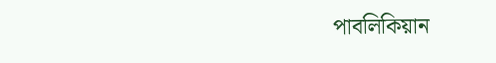পাবলিকিয়ান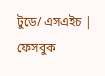টুডে/ এসএইচ | ফেসবুক